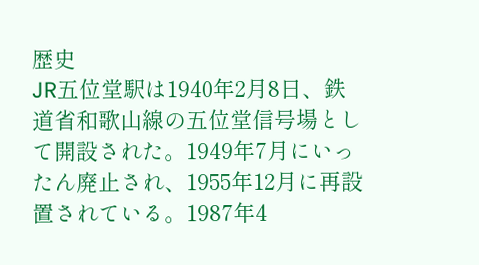歴史
JR五位堂駅は1940年2月8日、鉄道省和歌山線の五位堂信号場として開設された。1949年7月にいったん廃止され、1955年12月に再設置されている。1987年4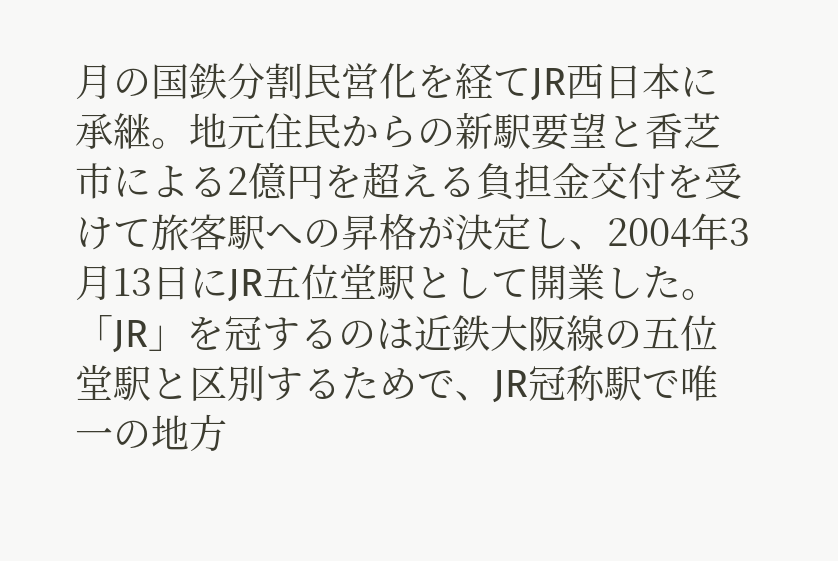月の国鉄分割民営化を経てJR西日本に承継。地元住民からの新駅要望と香芝市による2億円を超える負担金交付を受けて旅客駅への昇格が決定し、2004年3月13日にJR五位堂駅として開業した。「JR」を冠するのは近鉄大阪線の五位堂駅と区別するためで、JR冠称駅で唯一の地方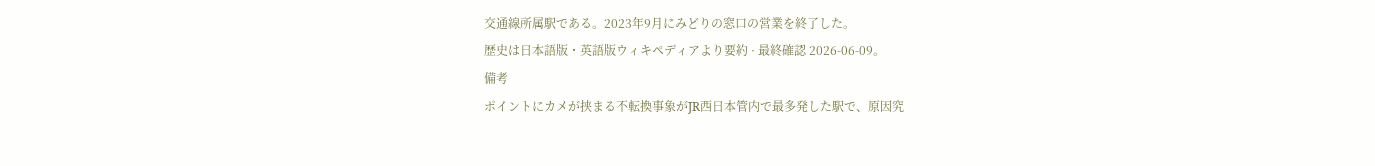交通線所属駅である。2023年9月にみどりの窓口の営業を終了した。
歴史は日本語版・英語版ウィキペディアより要約 · 最終確認 2026-06-09。
備考
ポイントにカメが挟まる不転換事象がJR西日本管内で最多発した駅で、原因究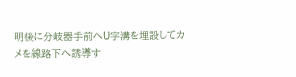明後に分岐器手前へU字溝を埋設してカメを線路下へ誘導す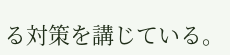る対策を講じている。